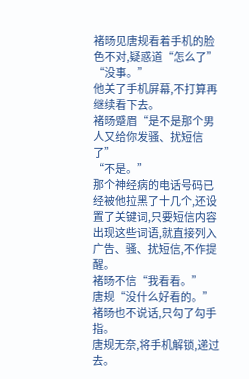褚旸见唐规看着手机的脸色不对,疑惑道“怎么了”
“没事。”
他关了手机屏幕,不打算再继续看下去。
褚旸蹙眉“是不是那个男人又给你发骚、扰短信了”
“不是。”
那个神经病的电话号码已经被他拉黑了十几个,还设置了关键词,只要短信内容出现这些词语,就直接列入广告、骚、扰短信,不作提醒。
褚旸不信“我看看。”
唐规“没什么好看的。”
褚旸也不说话,只勾了勾手指。
唐规无奈,将手机解锁,递过去。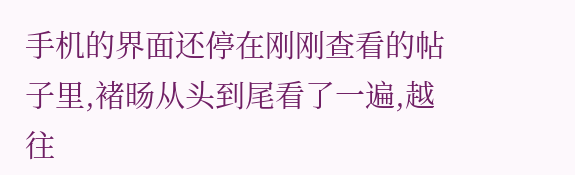手机的界面还停在刚刚查看的帖子里,褚旸从头到尾看了一遍,越往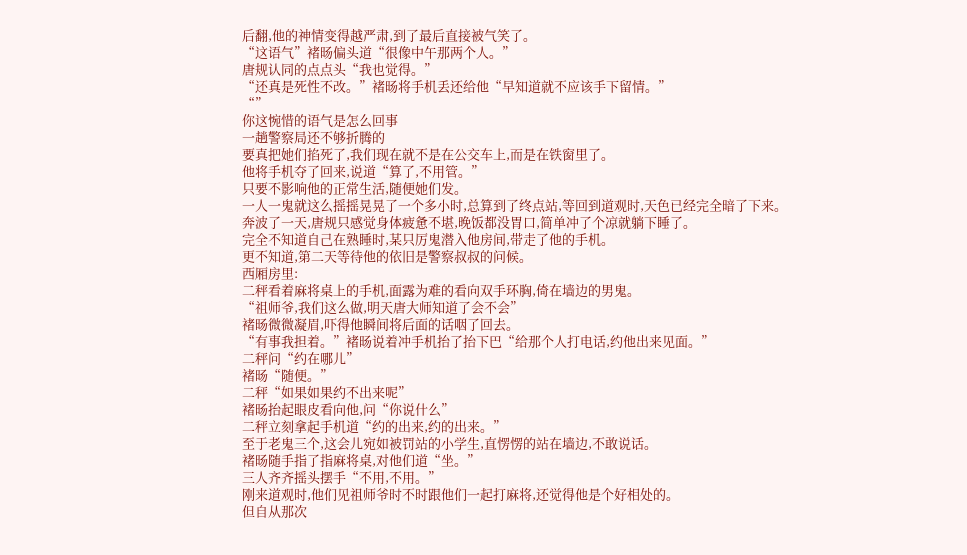后翻,他的神情变得越严肃,到了最后直接被气笑了。
“这语气”褚旸偏头道“很像中午那两个人。”
唐规认同的点点头“我也觉得。”
“还真是死性不改。”褚旸将手机丢还给他“早知道就不应该手下留情。”
“”
你这惋惜的语气是怎么回事
一趟警察局还不够折腾的
要真把她们掐死了,我们现在就不是在公交车上,而是在铁窗里了。
他将手机夺了回来,说道“算了,不用管。”
只要不影响他的正常生活,随便她们发。
一人一鬼就这么摇摇晃晃了一个多小时,总算到了终点站,等回到道观时,天色已经完全暗了下来。
奔波了一天,唐规只感觉身体疲惫不堪,晚饭都没胃口,简单冲了个凉就躺下睡了。
完全不知道自己在熟睡时,某只厉鬼潜入他房间,带走了他的手机。
更不知道,第二天等待他的依旧是警察叔叔的问候。
西厢房里:
二秤看着麻将桌上的手机,面露为难的看向双手环胸,倚在墙边的男鬼。
“祖师爷,我们这么做,明天唐大师知道了会不会”
褚旸微微凝眉,吓得他瞬间将后面的话咽了回去。
“有事我担着。”褚旸说着冲手机抬了抬下巴“给那个人打电话,约他出来见面。”
二秤问“约在哪儿”
褚旸“随便。”
二秤“如果如果约不出来呢”
褚旸抬起眼皮看向他,问“你说什么”
二秤立刻拿起手机道“约的出来,约的出来。”
至于老鬼三个,这会儿宛如被罚站的小学生,直愣愣的站在墙边,不敢说话。
褚旸随手指了指麻将桌,对他们道“坐。”
三人齐齐摇头摆手“不用,不用。”
刚来道观时,他们见祖师爷时不时跟他们一起打麻将,还觉得他是个好相处的。
但自从那次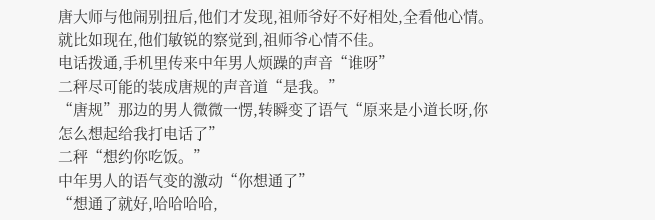唐大师与他闹别扭后,他们才发现,祖师爷好不好相处,全看他心情。
就比如现在,他们敏锐的察觉到,祖师爷心情不佳。
电话拨通,手机里传来中年男人烦躁的声音“谁呀”
二秤尽可能的装成唐规的声音道“是我。”
“唐规”那边的男人微微一愣,转瞬变了语气“原来是小道长呀,你怎么想起给我打电话了”
二秤“想约你吃饭。”
中年男人的语气变的激动“你想通了”
“想通了就好,哈哈哈哈,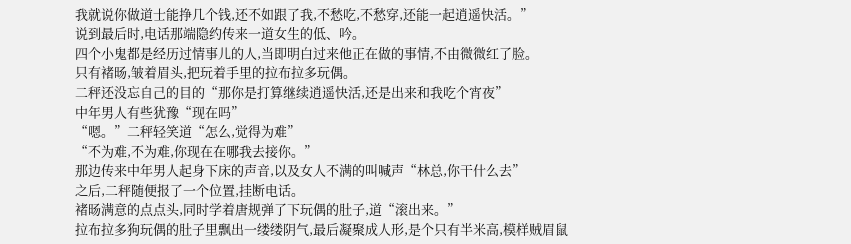我就说你做道士能挣几个钱,还不如跟了我,不愁吃,不愁穿,还能一起逍遥快活。”
说到最后时,电话那端隐约传来一道女生的低、吟。
四个小鬼都是经历过情事儿的人,当即明白过来他正在做的事情,不由微微红了脸。
只有褚旸,皱着眉头,把玩着手里的拉布拉多玩偶。
二秤还没忘自己的目的“那你是打算继续逍遥快活,还是出来和我吃个宵夜”
中年男人有些犹豫“现在吗”
“嗯。”二秤轻笑道“怎么,觉得为难”
“不为难,不为难,你现在在哪我去接你。”
那边传来中年男人起身下床的声音,以及女人不满的叫喊声“林总,你干什么去”
之后,二秤随便报了一个位置,挂断电话。
褚旸满意的点点头,同时学着唐规弹了下玩偶的肚子,道“滚出来。”
拉布拉多狗玩偶的肚子里飘出一缕缕阴气,最后凝聚成人形,是个只有半米高,模样贼眉鼠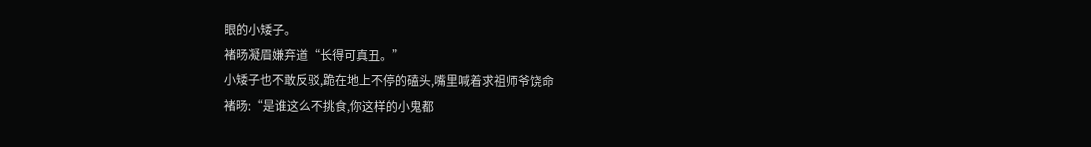眼的小矮子。
褚旸凝眉嫌弃道“长得可真丑。”
小矮子也不敢反驳,跪在地上不停的磕头,嘴里喊着求祖师爷饶命
褚旸:“是谁这么不挑食,你这样的小鬼都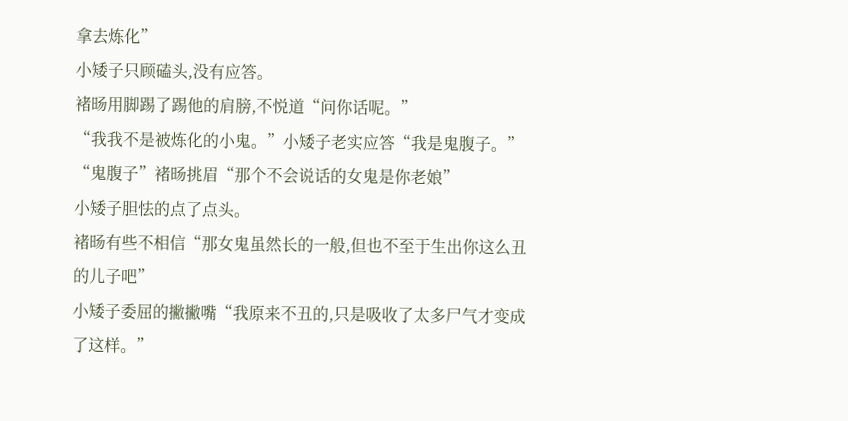拿去炼化”
小矮子只顾磕头,没有应答。
褚旸用脚踢了踢他的肩膀,不悦道“问你话呢。”
“我我不是被炼化的小鬼。”小矮子老实应答“我是鬼腹子。”
“鬼腹子”褚旸挑眉“那个不会说话的女鬼是你老娘”
小矮子胆怯的点了点头。
褚旸有些不相信“那女鬼虽然长的一般,但也不至于生出你这么丑的儿子吧”
小矮子委屈的撇撇嘴“我原来不丑的,只是吸收了太多尸气才变成了这样。”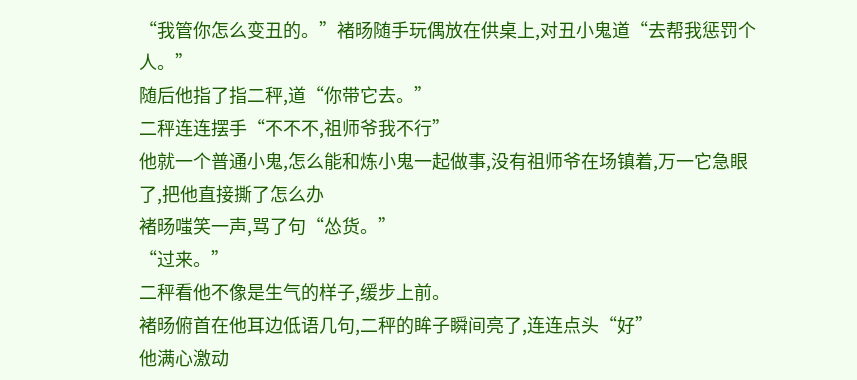“我管你怎么变丑的。”褚旸随手玩偶放在供桌上,对丑小鬼道“去帮我惩罚个人。”
随后他指了指二秤,道“你带它去。”
二秤连连摆手“不不不,祖师爷我不行”
他就一个普通小鬼,怎么能和炼小鬼一起做事,没有祖师爷在场镇着,万一它急眼了,把他直接撕了怎么办
褚旸嗤笑一声,骂了句“怂货。”
“过来。”
二秤看他不像是生气的样子,缓步上前。
褚旸俯首在他耳边低语几句,二秤的眸子瞬间亮了,连连点头“好”
他满心激动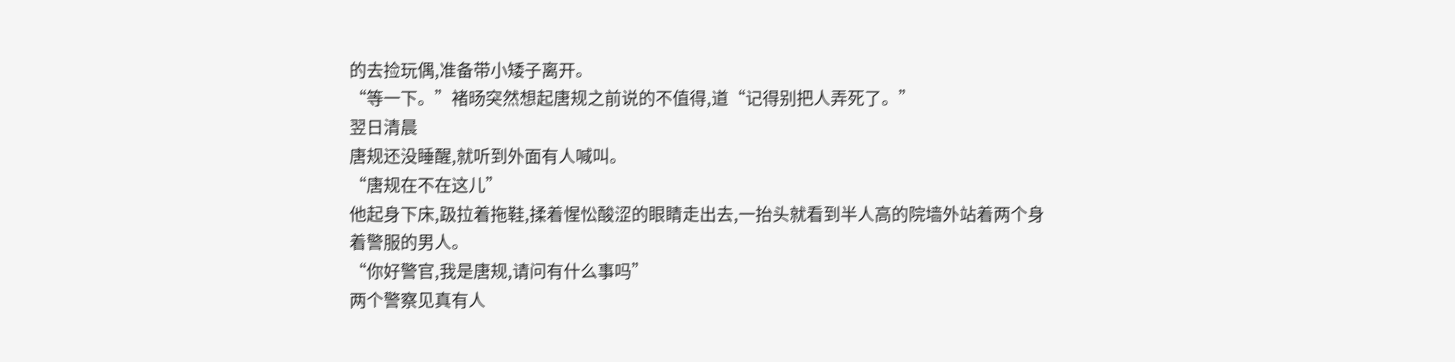的去捡玩偶,准备带小矮子离开。
“等一下。”褚旸突然想起唐规之前说的不值得,道“记得别把人弄死了。”
翌日清晨
唐规还没睡醒,就听到外面有人喊叫。
“唐规在不在这儿”
他起身下床,趿拉着拖鞋,揉着惺忪酸涩的眼睛走出去,一抬头就看到半人高的院墙外站着两个身着警服的男人。
“你好警官,我是唐规,请问有什么事吗”
两个警察见真有人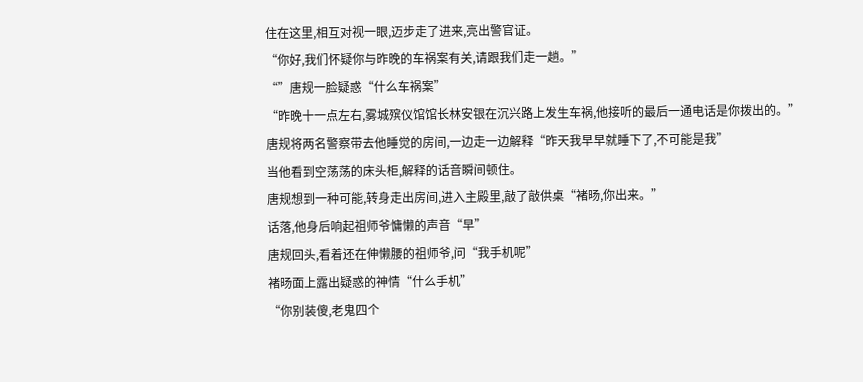住在这里,相互对视一眼,迈步走了进来,亮出警官证。
“你好,我们怀疑你与昨晚的车祸案有关,请跟我们走一趟。”
“”唐规一脸疑惑“什么车祸案”
“昨晚十一点左右,雾城殡仪馆馆长林安银在沉兴路上发生车祸,他接听的最后一通电话是你拨出的。”
唐规将两名警察带去他睡觉的房间,一边走一边解释“昨天我早早就睡下了,不可能是我”
当他看到空荡荡的床头柜,解释的话音瞬间顿住。
唐规想到一种可能,转身走出房间,进入主殿里,敲了敲供桌“褚旸,你出来。”
话落,他身后响起祖师爷慵懒的声音“早”
唐规回头,看着还在伸懒腰的祖师爷,问“我手机呢”
褚旸面上露出疑惑的神情“什么手机”
“你别装傻,老鬼四个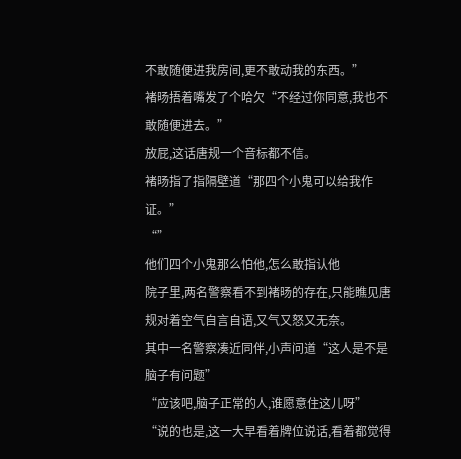不敢随便进我房间,更不敢动我的东西。”
褚旸捂着嘴发了个哈欠“不经过你同意,我也不敢随便进去。”
放屁,这话唐规一个音标都不信。
褚旸指了指隔壁道“那四个小鬼可以给我作证。”
“”
他们四个小鬼那么怕他,怎么敢指认他
院子里,两名警察看不到褚旸的存在,只能瞧见唐规对着空气自言自语,又气又怒又无奈。
其中一名警察凑近同伴,小声问道“这人是不是脑子有问题”
“应该吧,脑子正常的人,谁愿意住这儿呀”
“说的也是,这一大早看着牌位说话,看着都觉得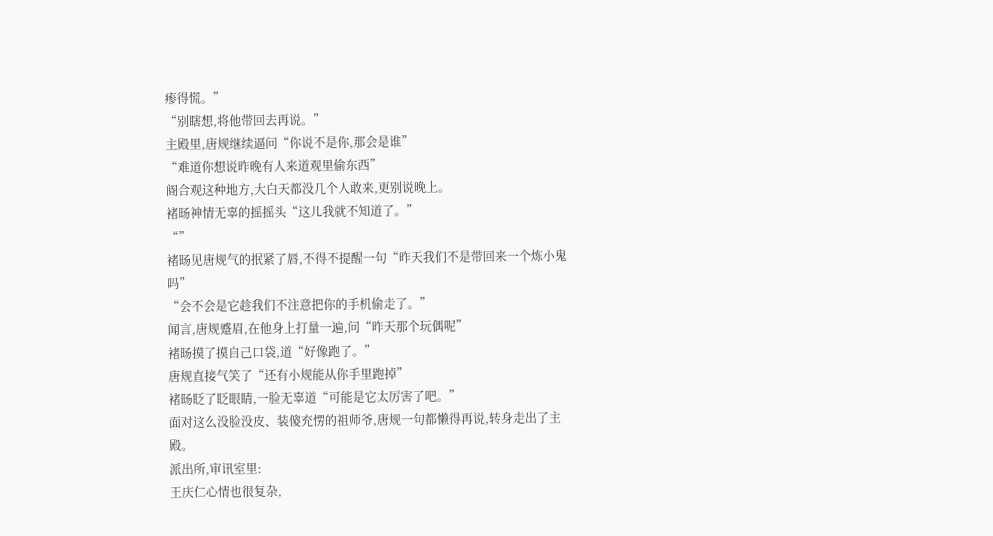瘆得慌。”
“别瞎想,将他带回去再说。”
主殿里,唐规继续逼问“你说不是你,那会是谁”
“难道你想说昨晚有人来道观里偷东西”
阍合观这种地方,大白天都没几个人敢来,更别说晚上。
褚旸神情无辜的摇摇头“这儿我就不知道了。”
“”
褚旸见唐规气的抿紧了唇,不得不提醒一句“昨天我们不是带回来一个炼小鬼吗”
“会不会是它趁我们不注意把你的手机偷走了。”
闻言,唐规蹙眉,在他身上打量一遍,问“昨天那个玩偶呢”
褚旸摸了摸自己口袋,道“好像跑了。”
唐规直接气笑了“还有小规能从你手里跑掉”
褚旸眨了眨眼睛,一脸无辜道“可能是它太厉害了吧。”
面对这么没脸没皮、装傻充愣的祖师爷,唐规一句都懒得再说,转身走出了主殿。
派出所,审讯室里:
王庆仁心情也很复杂,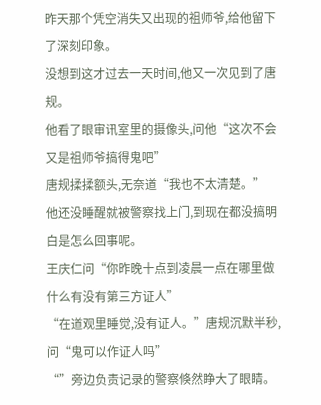昨天那个凭空消失又出现的祖师爷,给他留下了深刻印象。
没想到这才过去一天时间,他又一次见到了唐规。
他看了眼审讯室里的摄像头,问他“这次不会又是祖师爷搞得鬼吧”
唐规揉揉额头,无奈道“我也不太清楚。”
他还没睡醒就被警察找上门,到现在都没搞明白是怎么回事呢。
王庆仁问“你昨晚十点到凌晨一点在哪里做什么有没有第三方证人”
“在道观里睡觉,没有证人。”唐规沉默半秒,问“鬼可以作证人吗”
“”旁边负责记录的警察倏然睁大了眼睛。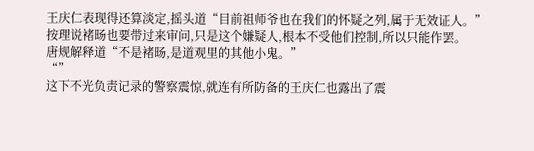王庆仁表现得还算淡定,摇头道“目前祖师爷也在我们的怀疑之列,属于无效证人。”
按理说褚旸也要带过来审问,只是这个嫌疑人,根本不受他们控制,所以只能作罢。
唐规解释道“不是褚旸,是道观里的其他小鬼。”
“”
这下不光负责记录的警察震惊,就连有所防备的王庆仁也露出了震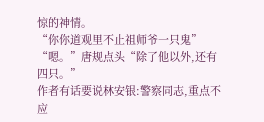惊的神情。
“你你道观里不止祖师爷一只鬼”
“嗯。”唐规点头“除了他以外,还有四只。”
作者有话要说林安银:警察同志,重点不应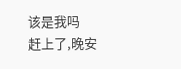该是我吗
赶上了,晚安